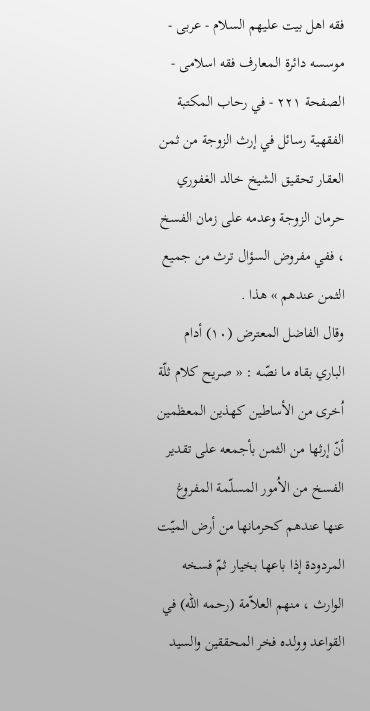فقه اهل بیت علیهم السلام - عربی - موسسه دائرة المعارف فقه اسلامی - الصفحة ٢٢١ - في رحاب المكتبة الفقهية رسائل في إرث الزوجة من ثمن العقار تحقيق الشيخ خالد الغفوري
حرمان الزوجة وعدمه على زمان الفسخ ، ففي مفروض السؤال ترث من جميع الثمن عندهم » هذا .
وقال الفاضل المعترض (١٠) أدام الباري بقاه ما نصّه : « صريح كلام ثلّة اُخرى من الأساطين كهذين المعظمين أنّ إرثها من الثمن بأجمعه على تقدير الفسخ من الاُمور المسلّمة المفروغ عنها عندهم كحرمانها من أرض الميّت المردودة إذا باعها بخيار ثمّ فسخه الوارث ، منهم العلاّمة (رحمه الله) في القواعد وولده فخر المحققين والسيد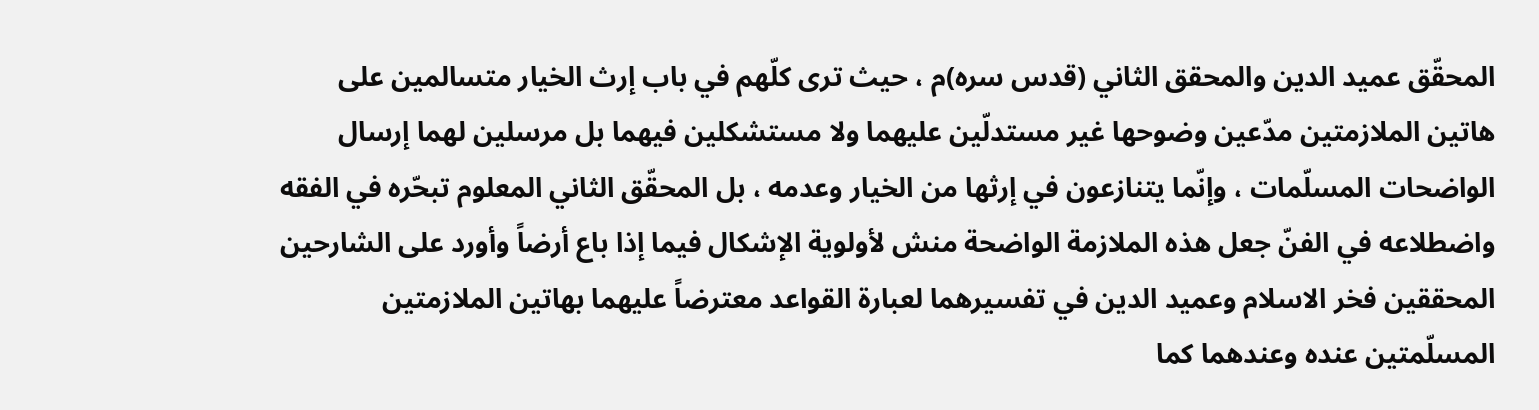المحقّق عميد الدين والمحقق الثاني (قدس سره)م ، حيث ترى كلّهم في باب إرث الخيار متسالمين على هاتين الملازمتين مدّعين وضوحها غير مستدلّين عليهما ولا مستشكلين فيهما بل مرسلين لهما إرسال الواضحات المسلّمات ، وإنّما يتنازعون في إرثها من الخيار وعدمه ، بل المحقّق الثاني المعلوم تبحّره في الفقه واضطلاعه في الفنّ جعل هذه الملازمة الواضحة منش لأولوية الإشكال فيما إذا باع أرضاً وأورد على الشارحين المحققين فخر الاسلام وعميد الدين في تفسيرهما لعبارة القواعد معترضاً عليهما بهاتين الملازمتين المسلّمتين عنده وعندهما كما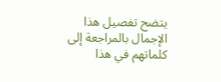يتضح تفصيل هذا الإجمال بالمراجعة إلى كلماتهم في هذا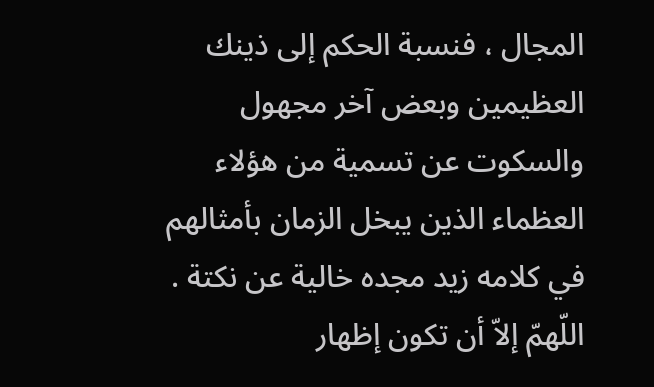المجال ، فنسبة الحكم إلى ذينك العظيمين وبعض آخر مجهول والسكوت عن تسمية من هؤلاء العظماء الذين يبخل الزمان بأمثالهم في كلامه زيد مجده خالية عن نكتة . اللّهمّ إلاّ أن تكون إظهار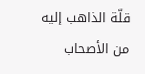قلّة الذاهب إليه من الأصحاب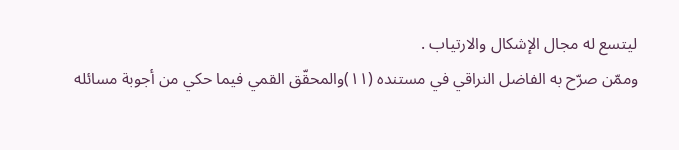ليتسع له مجال الإشكال والارتياب .
وممّن صرّح به الفاضل النراقي في مستنده (١١)والمحقّق القمي فيما حكي من أجوبة مسائله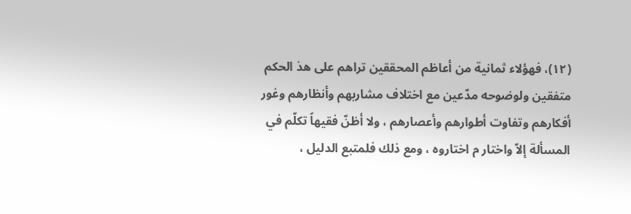(١٢)، فهؤلاء ثمانية من أعاظم المحققين تراهم على هذ الحكم متفقين ولوضوحه مدّعين مع اختلاف مشاربهم وأنظارهم وغور أفكارهم وتفاوت أطوارهم وأعصارهم ، ولا أظنّ فقيهاً تكلّم في المسألة إلاّ واختار م اختاروه ، ومع ذلك فلمتبع الدليل ،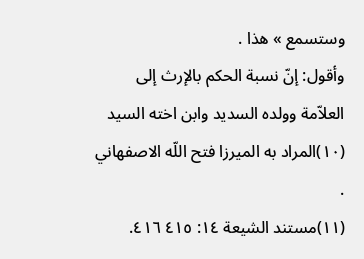وستسمع » هذا .
وأقول: إنّ نسبة الحكم بالإرث إلى العلاّمة وولده السديد وابن اخته السيد
(١٠)المراد به الميرزا فتح اللّه الاصفهاني .
(١١)مستند الشيعة ١٤: ٤١٥ ٤١٦.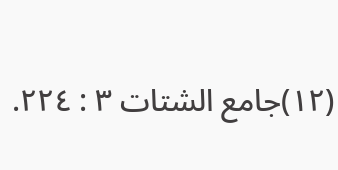(١٢)جامع الشتات ٣ : ٢٢٤.